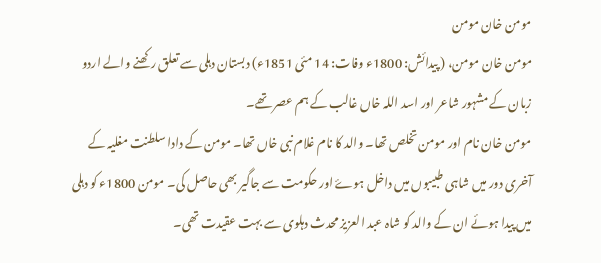مومن خان مومن
مومن خان مومن، ( پیدائش: 1800ء وفات: 14 مئی 1851ء) دبستان دہلی سے تعلق رکھنے والے اردو زبان کے مشہور شاعر اور اسد اللہ خاں غالب کے ہم عصر تھے۔
مومن خان نام اور مومن تخلص تھا۔ والد کا نام غلام نبی خاں تھا۔ مومن کے دادا سلطنت مغلیہ کے آخری دور میں شاہی طبیبوں میں داخل ہوۓ اور حکومت سے جاگیر بھی حاصل کی۔ مومن 1800ء کو دہلی میں پیدا ہوئے ان کے والد کو شاہ عبد العزیز محدث دہلوی سے بہت عقیدت تھی۔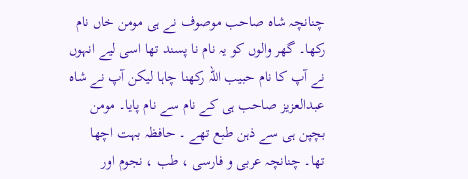چنانچہ شاہ صاحب موصوف نے ہی مومن خاں نام رکھا۔ گھر والوں کو یہ نام نا پسند تھا اسی لیے انہوں نے آپ کا نام حبیب اللہ رکھنا چاہا لیکن آپ نے شاہ عبدالعزیز صاحب ہی کے نام سے نام پایا۔ مومن بچپن ہی سے ذہن طبع تھے ۔ حافظہ بہت اچھا تھا۔ چنانچہ عربی و فارسی ، طب ، نجوم اور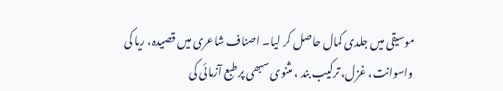موسیقی میں جلدی کمال حاصل کر لیا۔ اصناف شاعری میں قصیدہ، ریا کی واسوانت، غزل، ترکیب بند ، مثنوی سبھی پر طبع آزمائی کی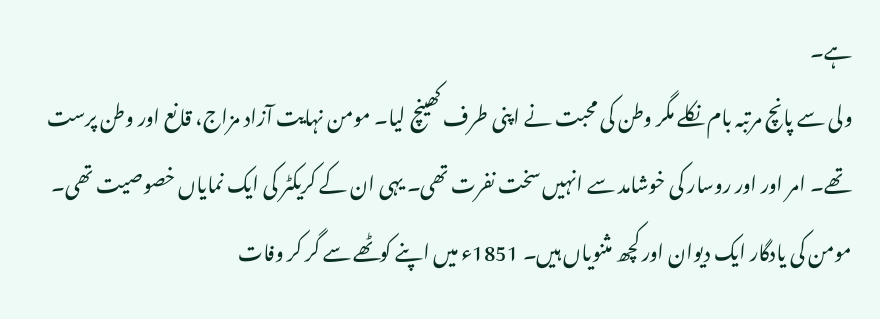ہے۔
ولی سے پانچ مرتبہ بام نکلے مگر وطن کی محبت نے اپنی طرف کھینچ لیا۔ مومن نہایت آزاد مزاج، قانع اور وطن پرست تھے۔ امر اور اور روسار کی خوشامد سے انہیں سخت نفرت تھی۔ یہی ان کے کریکٹر کی ایک نمایاں خصوصیت تھی۔ مومن کی یادگار ایک دیوان اور کچھ مثنویاں ہیں۔ 1851ء میں اپنے کوٹھے سے گر کر وفات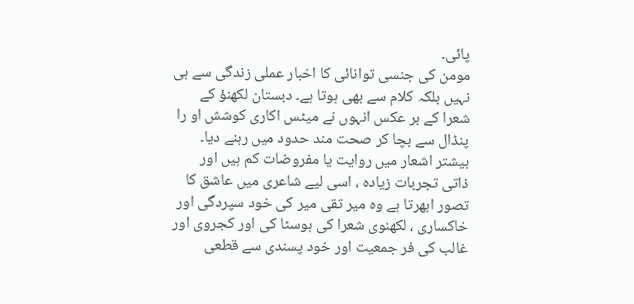پائی۔
مومن کی جنسی توانائی کا اخبار عملی زندگی سے ہی نہیں بلکہ کلام سے بھی ہوتا ہے۔ دبستان لکھنؤ کے شعرا کے بر عکس انہوں نے میٹس اکاری کوشش او را پنڈال سے بچا کر صحت مند حدود میں رہنے دیا۔ بیشتر اشعار میں روایت یا مفروضات کم ہیں اور ذاتی تجربات زیادہ ، اسی لیے شاعری میں عاشق کا تصور ابھرتا ہے وہ میر تقی میر کی خود سپردگی اور خاکساری ، لکھنوی شعرا کی ہوسٹا کی اور کجروی اور غالب کی فر جمعیت اور خود پسندی سے قطعی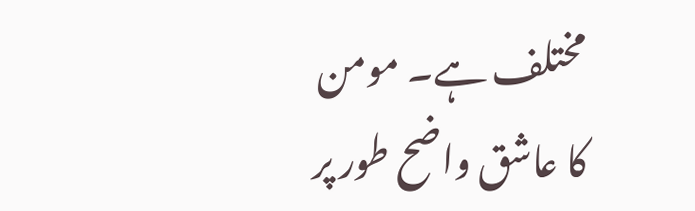مختلف ہے۔ مومن کا عاشق واضح طور پر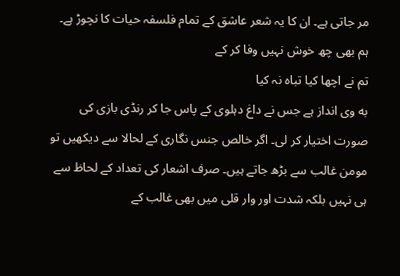مر جاتی ہے۔ ان کا یہ شعر عاشق کے تمام فلسفہ حیات کا نچوڑ ہے۔
ہم بھی چھ خوش نہیں وفا کر کے
تم نے اچھا کیا تباہ نہ کیا
به وی انداز ہے جس نے داغ دہلوی کے پاس جا کر رنڈی بازی کی صورت اختیار کر لی۔ اگر خالص جنس نگاری کے لحالا سے دیکھیں تو مومن غالب سے بڑھ جاتے ہیں۔ صرف اشعار کی تعداد کے لحاظ سے ہی نہیں بلکہ شدت اور وار قلی میں بھی غالب کے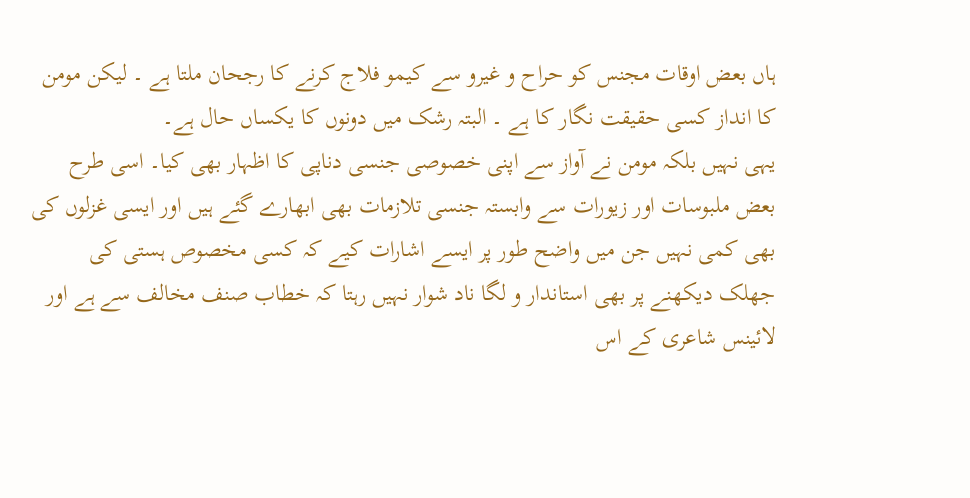ہاں بعض اوقات مجنس کو حراح و غیرو سے کیمو فلاج کرنے کا رجحان ملتا ہے ۔ لیکن مومن کا انداز کسی حقیقت نگار کا ہے ۔ البتہ رشک میں دونوں کا یکساں حال ہے۔
یہی نہیں بلکہ مومن نے آواز سے اپنی خصوصی جنسی دناپی کا اظہار بھی کیا۔ اسی طرح بعض ملبوسات اور زیورات سے وابستہ جنسی تلازمات بھی ابھارے گئے ہیں اور ایسی غزلوں کی بھی کمی نہیں جن میں واضح طور پر ایسے اشارات کیے کہ کسی مخصوص ہستی کی جھلک دیکھنے پر بھی استاندار و لگا ناد شوار نہیں رہتا کہ خطاب صنف مخالف سے ہے اور لائینس شاعری کے اس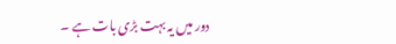دور میں یہ بہت بڑی بات ہے ۔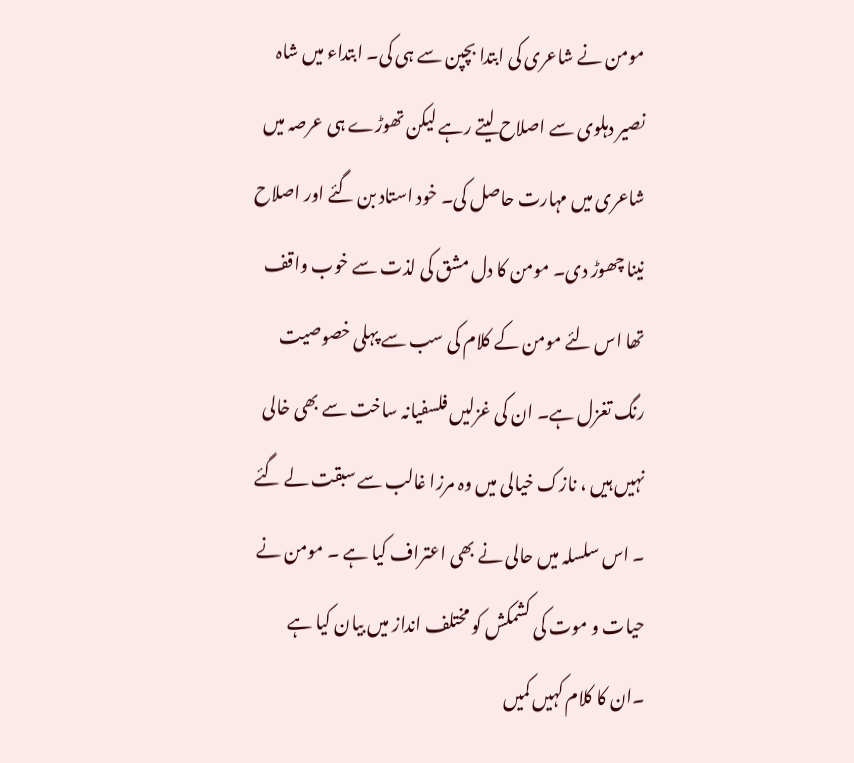مومن نے شاعری کی ابتدا بچپن سے ہی کی۔ ابتداء میں شاہ نصیر دہلوی سے اصلاح لیتے رہے لیکن تھوڑے ہی عرصہ میں شاعری میں مہارت حاصل کی۔ خود استاد بن گئے اور اصلاح نینا چھوڑ دی۔ مومن کا دل مشق کی لذت سے خوب واقف تھا اس لئے مومن کے کلام کی سب سے پہلی خصوصیت رنگ تغزل ہے۔ ان کی غزلیں فلسفیانہ ساخت سے بھی خالی نہیں ہیں ، نازک خیالی میں وہ مرزا غالب سے سبقت لے گئے ۔ اس سلسلہ میں حالی نے بھی اعتراف کیا ہے ۔ مومن نے حیات و موت کی کشمکش کو مختلف انداز میں بیان کیا ہے ۔ان کا کلام کہیں کمیں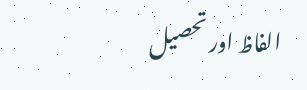الفاظ اور تحصیل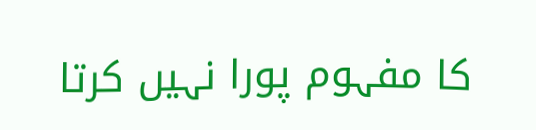کا مفہوم پورا نہیں کرتا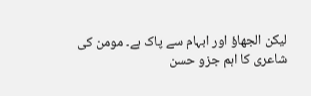لیکن الجھاؤ اور ابہام سے پاک ہے۔ مومن کی شاعری کا اہم جزو حسن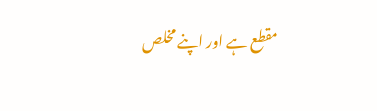مقطع ہے اور اپنے مخلص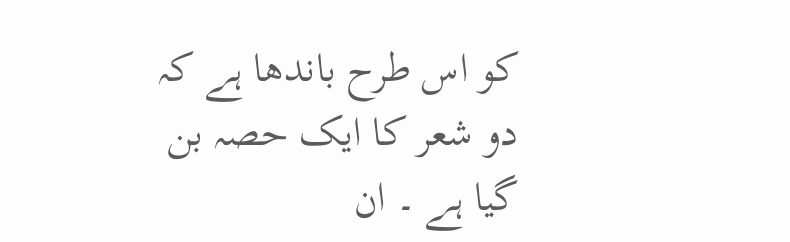کو اس طرح باندھا ہے کہ دو شعر کا ایک حصہ بن گیا ہے ۔ ان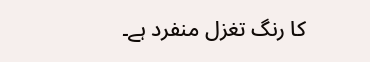کا رنگ تغزل منفرد ہے۔